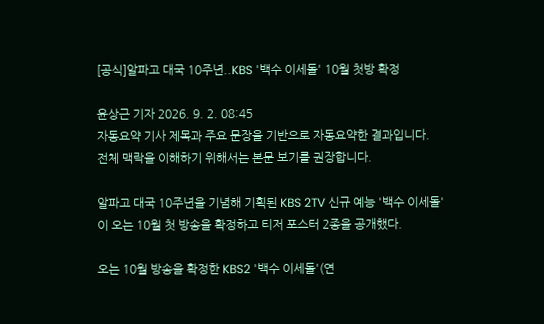[공식]알파고 대국 10주년..KBS '백수 이세돌' 10월 첫방 확정

윤상근 기자 2026. 9. 2. 08:45
자동요약 기사 제목과 주요 문장을 기반으로 자동요약한 결과입니다.
전체 맥락을 이해하기 위해서는 본문 보기를 권장합니다.

알파고 대국 10주년을 기념해 기획된 KBS 2TV 신규 예능 '백수 이세돌'이 오는 10월 첫 방송을 확정하고 티저 포스터 2종을 공개했다.

오는 10월 방송을 확정한 KBS2 '백수 이세돌'(연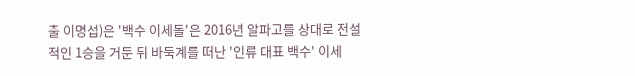출 이명섭)은 '백수 이세돌'은 2016년 알파고를 상대로 전설적인 1승을 거둔 뒤 바둑계를 떠난 '인류 대표 백수' 이세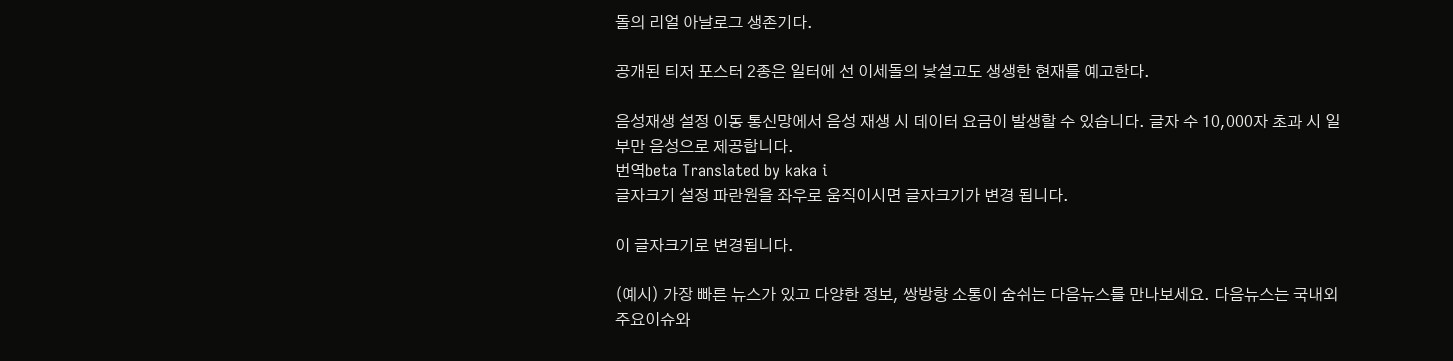돌의 리얼 아날로그 생존기다.

공개된 티저 포스터 2종은 일터에 선 이세돌의 낯설고도 생생한 현재를 예고한다.

음성재생 설정 이동 통신망에서 음성 재생 시 데이터 요금이 발생할 수 있습니다. 글자 수 10,000자 초과 시 일부만 음성으로 제공합니다.
번역beta Translated by kaka i
글자크기 설정 파란원을 좌우로 움직이시면 글자크기가 변경 됩니다.

이 글자크기로 변경됩니다.

(예시) 가장 빠른 뉴스가 있고 다양한 정보, 쌍방향 소통이 숨쉬는 다음뉴스를 만나보세요. 다음뉴스는 국내외 주요이슈와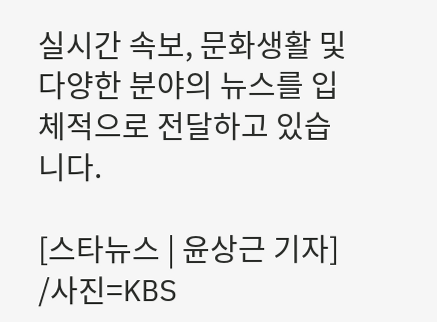실시간 속보, 문화생활 및 다양한 분야의 뉴스를 입체적으로 전달하고 있습니다.

[스타뉴스 | 윤상근 기자]
/사진=KBS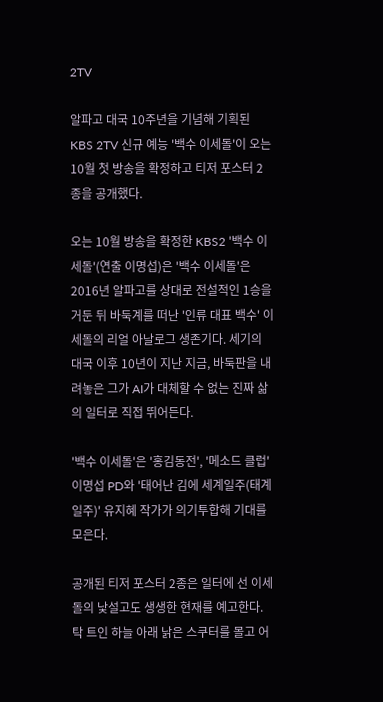2TV

알파고 대국 10주년을 기념해 기획된 KBS 2TV 신규 예능 '백수 이세돌'이 오는 10월 첫 방송을 확정하고 티저 포스터 2종을 공개했다.

오는 10월 방송을 확정한 KBS2 '백수 이세돌'(연출 이명섭)은 '백수 이세돌'은 2016년 알파고를 상대로 전설적인 1승을 거둔 뒤 바둑계를 떠난 '인류 대표 백수' 이세돌의 리얼 아날로그 생존기다. 세기의 대국 이후 10년이 지난 지금, 바둑판을 내려놓은 그가 AI가 대체할 수 없는 진짜 삶의 일터로 직접 뛰어든다.

'백수 이세돌'은 '홍김동전', '메소드 클럽' 이명섭 PD와 '태어난 김에 세계일주(태계일주)' 유지혜 작가가 의기투합해 기대를 모은다.

공개된 티저 포스터 2종은 일터에 선 이세돌의 낯설고도 생생한 현재를 예고한다. 탁 트인 하늘 아래 낡은 스쿠터를 몰고 어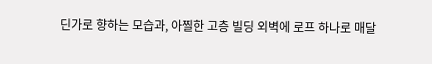딘가로 향하는 모습과, 아찔한 고층 빌딩 외벽에 로프 하나로 매달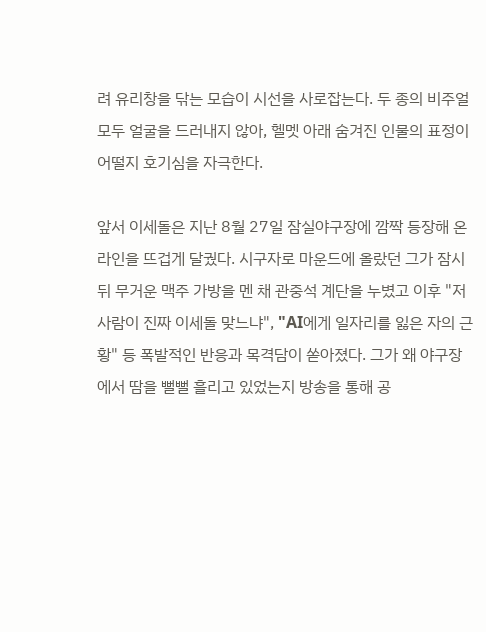려 유리창을 닦는 모습이 시선을 사로잡는다. 두 종의 비주얼 모두 얼굴을 드러내지 않아, 헬멧 아래 숨겨진 인물의 표정이 어떨지 호기심을 자극한다.

앞서 이세돌은 지난 8월 27일 잠실야구장에 깜짝 등장해 온라인을 뜨겁게 달궜다. 시구자로 마운드에 올랐던 그가 잠시 뒤 무거운 맥주 가방을 멘 채 관중석 계단을 누볐고 이후 "저 사람이 진짜 이세돌 맞느냐", "AI에게 일자리를 잃은 자의 근황" 등 폭발적인 반응과 목격담이 쏟아졌다. 그가 왜 야구장에서 땀을 뻘뻘 흘리고 있었는지 방송을 통해 공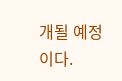개될 예정이다.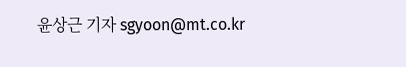윤상근 기자 sgyoon@mt.co.kr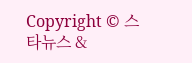Copyright © 스타뉴스 &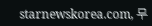starnewskorea.com, 무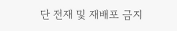단 전재 및 재배포 금지